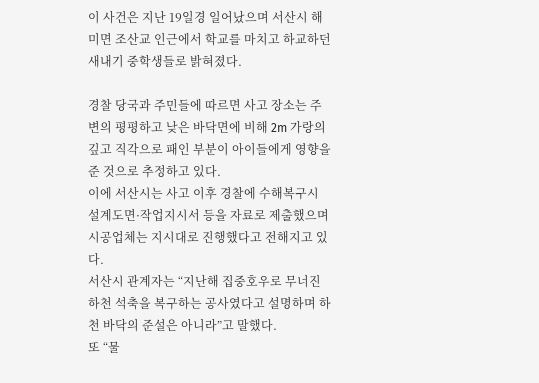이 사건은 지난 19일경 일어났으며 서산시 해미면 조산교 인근에서 학교를 마치고 하교하던 새내기 중학생들로 밝혀졌다.

경찰 당국과 주민들에 따르면 사고 장소는 주변의 평평하고 낮은 바닥면에 비해 2m 가랑의 깊고 직각으로 패인 부분이 아이들에게 영향을 준 것으로 추정하고 있다.
이에 서산시는 사고 이후 경찰에 수해복구시 설계도면·작업지시서 등을 자료로 제출했으며 시공업체는 지시대로 진행했다고 전해지고 있다.
서산시 관계자는 “지난해 집중호우로 무너진 하천 석축을 복구하는 공사였다고 설명하며 하천 바닥의 준설은 아니라”고 말했다.
또 “물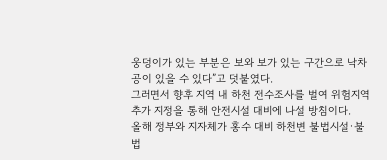웅덩이가 있는 부분은 보와 보가 있는 구간으로 낙차공이 있을 수 있다”고 덧붙였다.
그러면서 향후 지역 내 하천 전수조사를 벌여 위험지역 추가 지정을 통해 안전시설 대비에 나설 방침이다.
올해 정부와 지자체가 홍수 대비 하천변 불법시설·불법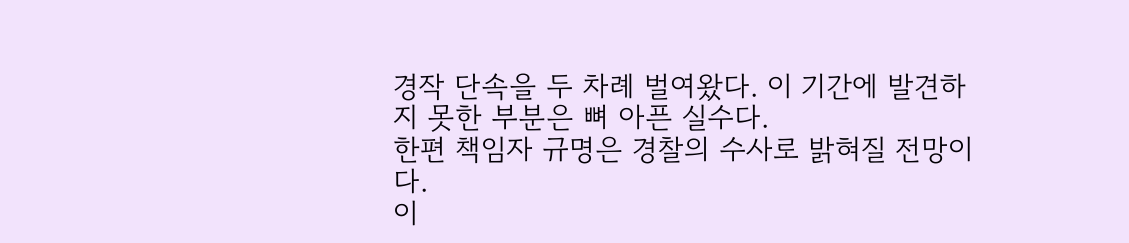경작 단속을 두 차례 벌여왔다. 이 기간에 발견하지 못한 부분은 뼈 아픈 실수다.
한편 책임자 규명은 경찰의 수사로 밝혀질 전망이다.
이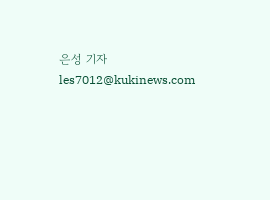은성 기자 les7012@kukinews.com